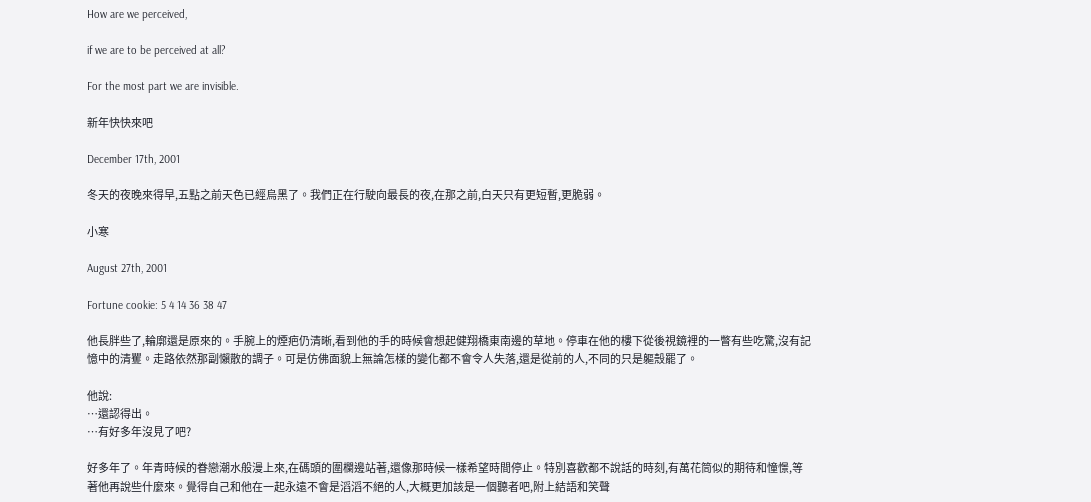How are we perceived,

if we are to be perceived at all?

For the most part we are invisible.

新年快快來吧

December 17th, 2001

冬天的夜晚來得早,五點之前天色已經烏黑了。我們正在行駛向最長的夜,在那之前,白天只有更短暫,更脆弱。

小寒

August 27th, 2001

Fortune cookie: 5 4 14 36 38 47

他長胖些了,輪廓還是原來的。手腕上的煙疤仍清晰,看到他的手的時候會想起健翔橋東南邊的草地。停車在他的樓下從後視鏡裡的一瞥有些吃驚,沒有記憶中的清矍。走路依然那副懶散的調子。可是仿佛面貌上無論怎樣的變化都不會令人失落,還是從前的人,不同的只是軀殼罷了。

他說:
…還認得出。
…有好多年沒見了吧?

好多年了。年青時候的眷戀潮水般漫上來,在碼頭的圍欄邊站著,還像那時候一樣希望時間停止。特別喜歡都不說話的時刻,有萬花筒似的期待和憧憬,等著他再說些什麼來。覺得自己和他在一起永遠不會是滔滔不絕的人,大概更加該是一個聽者吧,附上結語和笑聲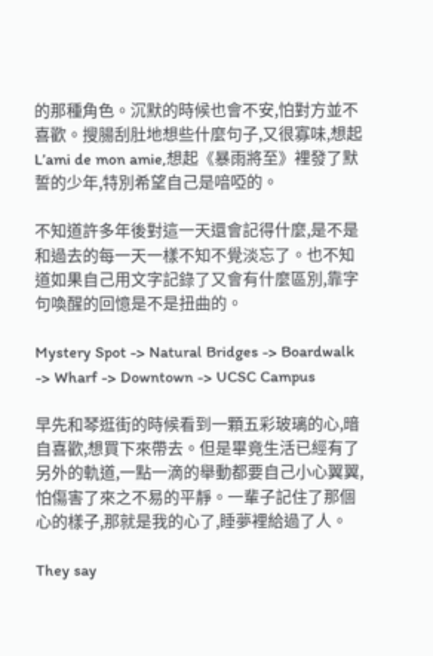的那種角色。沉默的時候也會不安,怕對方並不喜歡。搜腸刮肚地想些什麼句子,又很寡味,想起 L’ami de mon amie,想起《暴雨將至》裡發了默誓的少年,特別希望自己是喑啞的。

不知道許多年後對這一天還會記得什麼,是不是和過去的每一天一樣不知不覺淡忘了。也不知道如果自己用文字記錄了又會有什麼區別,靠字句喚醒的回憶是不是扭曲的。

Mystery Spot -> Natural Bridges -> Boardwalk -> Wharf -> Downtown -> UCSC Campus

早先和琴逛街的時候看到一顆五彩玻璃的心,暗自喜歡,想買下來帶去。但是畢竟生活已經有了另外的軌道,一點一滴的舉動都要自己小心翼翼,怕傷害了來之不易的平靜。一輩子記住了那個心的樣子,那就是我的心了,睡夢裡給過了人。

They say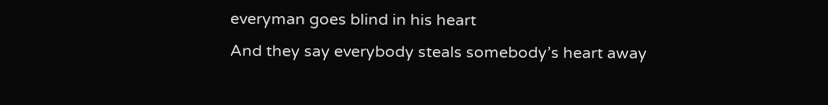everyman goes blind in his heart
And they say everybody steals somebody’s heart away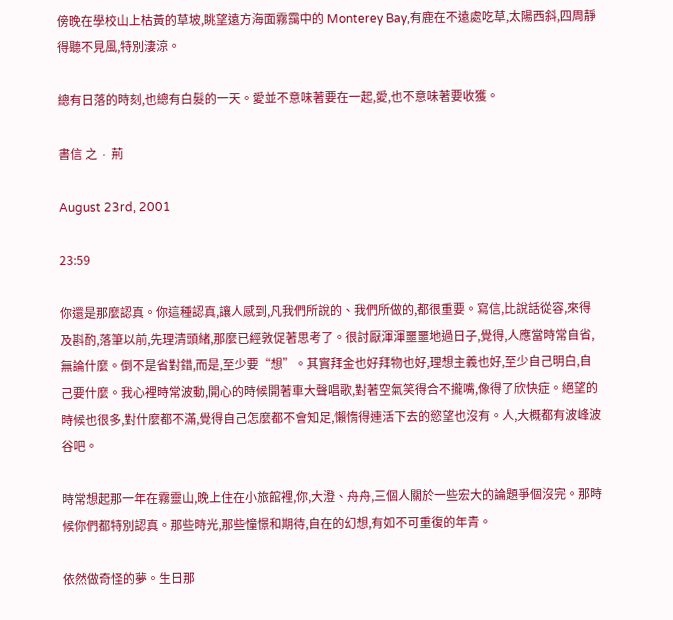傍晚在學校山上枯黃的草坡,眺望遠方海面霧靄中的 Monterey Bay,有鹿在不遠處吃草,太陽西斜,四周靜得聽不見風,特別淒涼。

總有日落的時刻,也總有白髮的一天。愛並不意味著要在一起,愛,也不意味著要收獲。

書信 之 ∙ 荊

August 23rd, 2001

23:59

你還是那麼認真。你這種認真,讓人感到,凡我們所說的、我們所做的,都很重要。寫信,比說話從容,來得及斟酌,落筆以前,先理清頭緒,那麼已經敦促著思考了。很討厭渾渾噩噩地過日子,覺得,人應當時常自省,無論什麼。倒不是省對錯,而是,至少要“想”。其實拜金也好拜物也好,理想主義也好,至少自己明白,自己要什麼。我心裡時常波動,開心的時候開著車大聲唱歌,對著空氣笑得合不攏嘴,像得了欣快症。絕望的時候也很多,對什麼都不滿,覺得自己怎麼都不會知足,懶惰得連活下去的慾望也沒有。人,大概都有波峰波谷吧。

時常想起那一年在霧靈山,晚上住在小旅館裡,你,大澄、舟舟,三個人關於一些宏大的論題爭個沒完。那時候你們都特別認真。那些時光,那些憧憬和期待,自在的幻想,有如不可重復的年青。

依然做奇怪的夢。生日那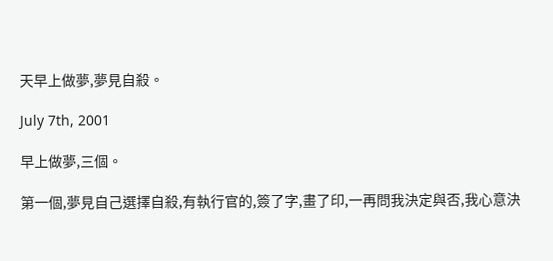天早上做夢,夢見自殺。

July 7th, 2001

早上做夢,三個。

第一個,夢見自己選擇自殺,有執行官的,簽了字,畫了印,一再問我決定與否,我心意決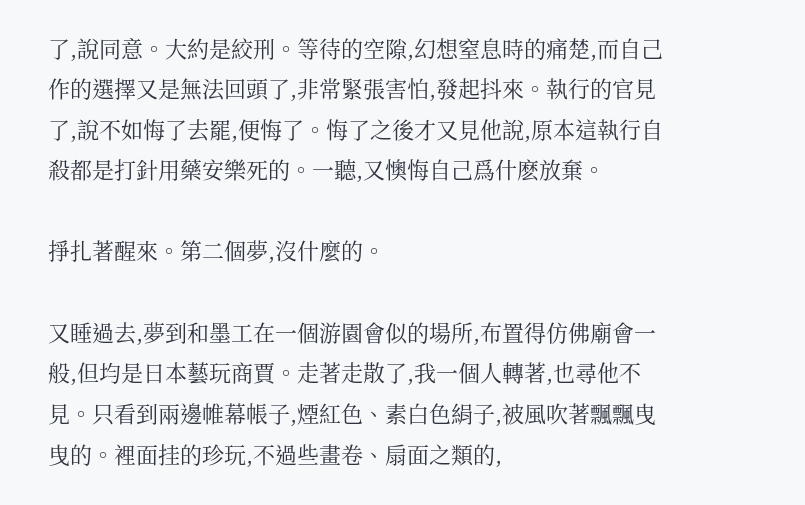了,說同意。大約是絞刑。等待的空隙,幻想窒息時的痛楚,而自己作的選擇又是無法回頭了,非常緊張害怕,發起抖來。執行的官見了,說不如悔了去罷,便悔了。悔了之後才又見他說,原本這執行自殺都是打針用藥安樂死的。一聽,又懊悔自己爲什麽放棄。

掙扎著醒來。第二個夢,沒什麼的。

又睡過去,夢到和墨工在一個游園會似的場所,布置得仿佛廟會一般,但均是日本藝玩商賈。走著走散了,我一個人轉著,也尋他不見。只看到兩邊帷幕帳子,煙紅色、素白色絹子,被風吹著飄飄曳曳的。裡面挂的珍玩,不過些畫卷、扇面之類的,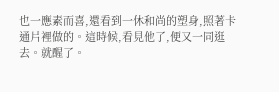也一應素而喜,還看到一休和尚的塑身,照著卡通片裡做的。這時候,看見他了,便又一同逛去。就醒了。